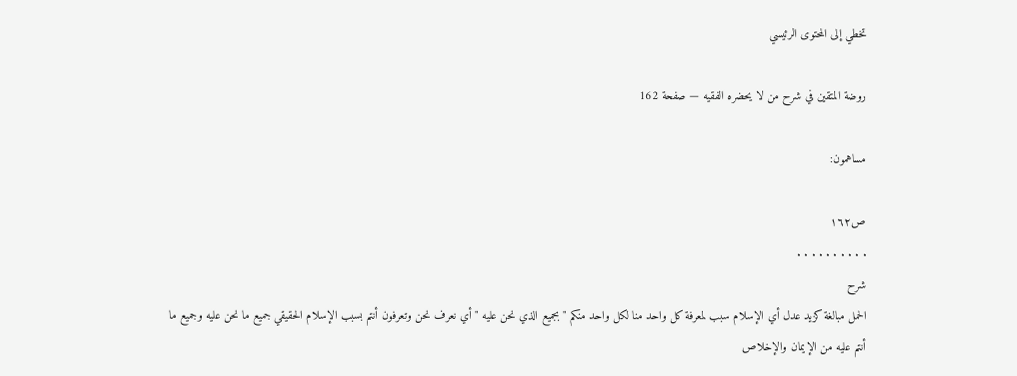تخطي إلى المحتوى الرئيسي

روضة المتقين في شرح من لا يحضره الفقيه — صفحة 162

مساهمون:

ص١٦٢
. . . . . . . . . .
شرح
الحمل مبالغة كزيد عدل أي الإسلام سبب لمعرفة كل واحد منا لكل واحد منكم " بجميع الذي نحن عليه " أي نعرف نحن وتعرفون أنتم بسبب الإسلام الحقيقي جميع ما نحن عليه وجميع ما أنتم عليه من الإيمان والإخلاص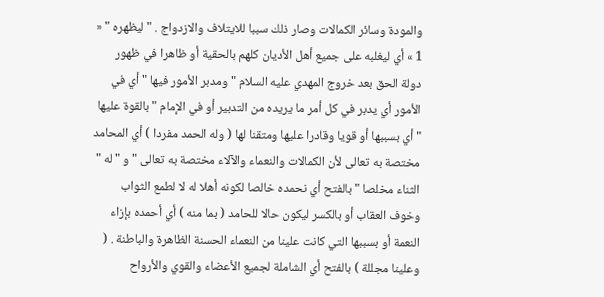والمودة وسائر الكمالات وصار ذلك سببا للايتلاف والازدواج . " ليظهره " « 1 » أي ليغلبه على جميع أهل الأديان كلهم بالحقية أو ظاهرا في ظهور دولة الحق بعد خروج المهدي عليه السلام " ومدبر الأمور فيها " أي في الأمور أي يدبر في كل أمر ما يريده من التدبير أو في الإمام " بالقوة عليها " أي بسببها أو قويا وقادرا عليها ومتقنا لها ( وله الحمد مفردا ) أي المحامد مختصة به تعالى لأن الكمالات والنعماء والآلاء مختصة به تعالى " و " له " الثناء مخلصا " بالفتح أي نحمده خالصا لكونه أهلا له لا لطمع الثواب وخوف العقاب أو بالكسر ليكون حالا للحامد ( بما منه ) أي أحمده بإزاء النعمة أو بسببها التي كانت علينا من النعماء الحسنة الظاهرة والباطنة . ( وعلينا مجللة ) بالفتح أي الشاملة لجميع الأعضاء والقوي والأرواح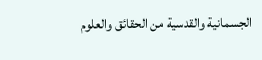الجسمانية والقدسية من الحقائق والعلوم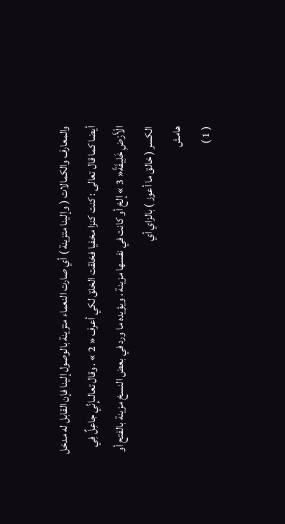والمعارف والكمالات ( وإلينا متزينة ) أي صارت النعماء متزينة بالوصول إلينا فإن القابل له مدخل أيضا كما قال تعالى : كنت كنزا مخفيا فخلقت الخلق لكي أعرف « 2 » . وقال تعالىإِنِّي جاعِلٌ فِي الْأَرْضِ خَلِيفَةً« 3 » إلخ أو كانت في نفسها مزينة ، ويؤيده ما ورد في بعض النسخ مزينة بالفتح أو الكسر ( خالق ما أعوز ) بالزاي أي
هامش
( 1 )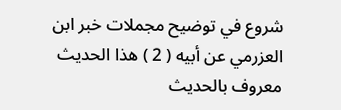شروع في توضيح مجملات خبر ابن العزرمي عن أبيه ( 2 ) هذا الحديث معروف بالحديث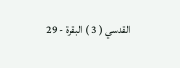القدسي ( 3 ) البقرة - 29